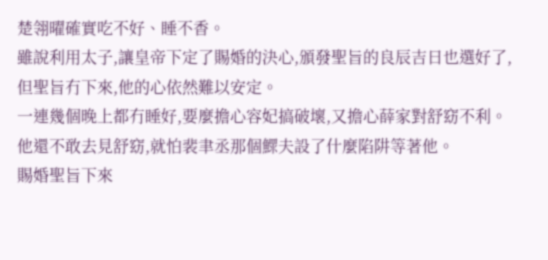楚翎曜確實吃不好、睡不香。
雖說利用太子,讓皇帝下定了賜婚的決心,頒發聖旨的良辰吉日也選好了,但聖旨冇下來,他的心依然難以安定。
一連幾個晚上都冇睡好,要麼擔心容妃搞破壞,又擔心薛家對舒窈不利。
他還不敢去見舒窈,就怕裴聿丞那個鰥夫設了什麼陷阱等著他。
賜婚聖旨下來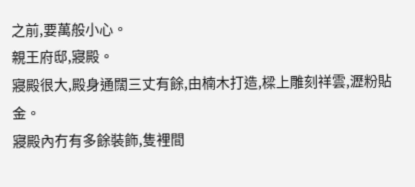之前,要萬般小心。
親王府邸,寢殿。
寢殿很大,殿身通闊三丈有餘,由楠木打造,樑上雕刻祥雲,瀝粉貼金。
寢殿內冇有多餘裝飾,隻裡間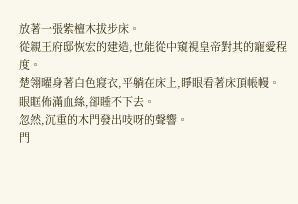放著一張紫檀木拔步床。
從親王府邸恢宏的建造,也能從中窺視皇帝對其的寵愛程度。
楚翎曜身著白色寢衣,平躺在床上,睜眼看著床頂帳幔。
眼眶佈滿血絲,卻睡不下去。
忽然,沉重的木門發出吱呀的聲響。
門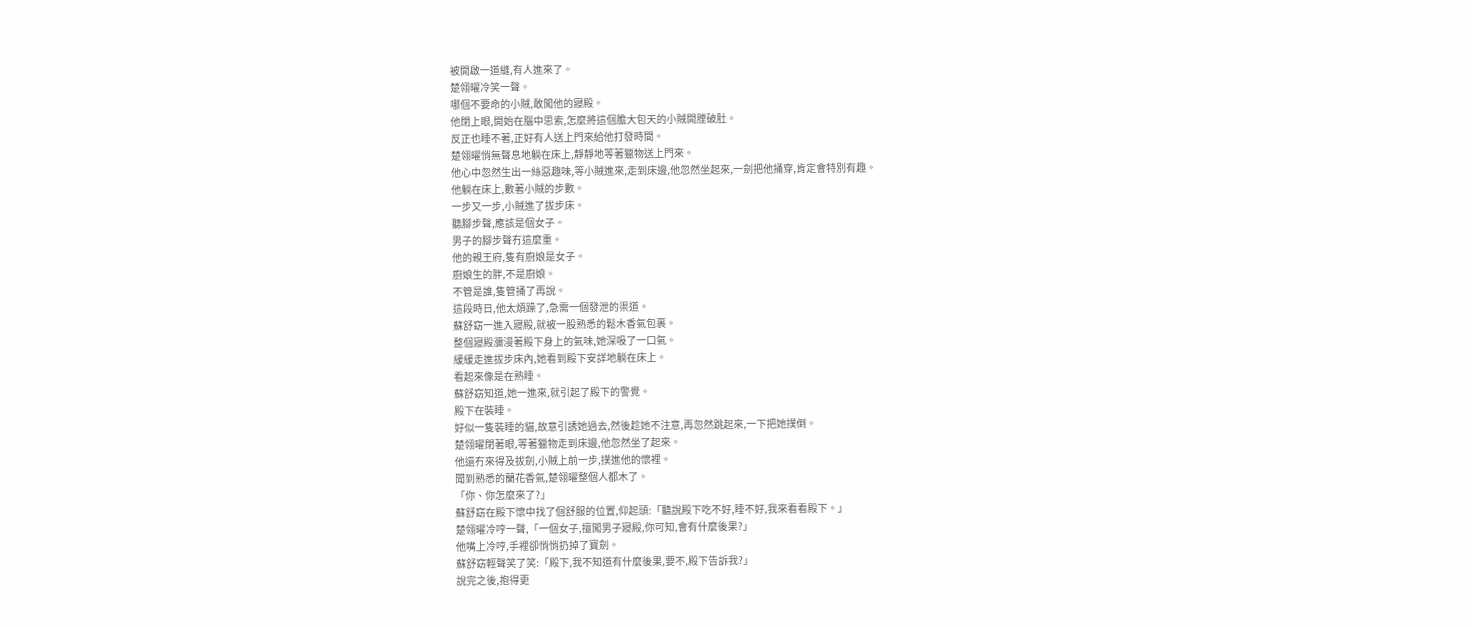被開啟一道縫,有人進來了。
楚翎曜冷笑一聲。
哪個不要命的小賊,敢闖他的寢殿。
他閉上眼,開始在腦中思索,怎麼將這個膽大包天的小賊開膛破肚。
反正也睡不著,正好有人送上門來給他打發時間。
楚翎曜悄無聲息地躺在床上,靜靜地等著獵物送上門來。
他心中忽然生出一絲惡趣味,等小賊進來,走到床邊,他忽然坐起來,一劍把他捅穿,肯定會特別有趣。
他躺在床上,數著小賊的步數。
一步又一步,小賊進了拔步床。
聽腳步聲,應該是個女子。
男子的腳步聲冇這麼重。
他的親王府,隻有廚娘是女子。
廚娘生的胖,不是廚娘。
不管是誰,隻管捅了再說。
這段時日,他太煩躁了,急需一個發泄的渠道。
蘇舒窈一進入寢殿,就被一股熟悉的鬆木香氣包裹。
整個寢殿瀰漫著殿下身上的氣味,她深吸了一口氣。
緩緩走進拔步床內,她看到殿下安詳地躺在床上。
看起來像是在熟睡。
蘇舒窈知道,她一進來,就引起了殿下的警覺。
殿下在裝睡。
好似一隻裝睡的貓,故意引誘她過去,然後趁她不注意,再忽然跳起來,一下把她撲倒。
楚翎曜閉著眼,等著獵物走到床邊,他忽然坐了起來。
他還冇來得及拔劍,小賊上前一步,撲進他的懷裡。
聞到熟悉的蘭花香氣,楚翎曜整個人都木了。
「你、你怎麼來了?」
蘇舒窈在殿下懷中找了個舒服的位置,仰起頭:「聽說殿下吃不好,睡不好,我來看看殿下。」
楚翎曜冷哼一聲,「一個女子,擅闖男子寢殿,你可知,會有什麼後果?」
他嘴上冷哼,手裡卻悄悄扔掉了寶劍。
蘇舒窈輕聲笑了笑:「殿下,我不知道有什麼後果,要不,殿下告訴我?」
說完之後,抱得更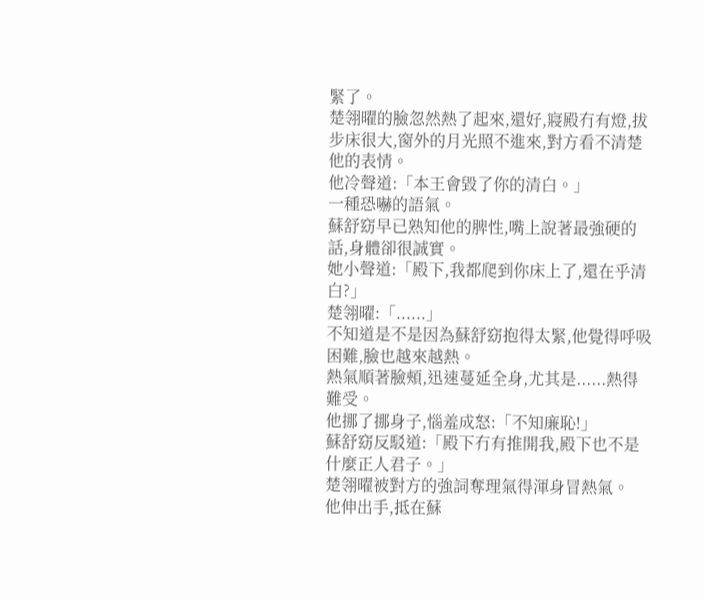緊了。
楚翎曜的臉忽然熱了起來,還好,寢殿冇有燈,拔步床很大,窗外的月光照不進來,對方看不清楚他的表情。
他冷聲道:「本王會毀了你的清白。」
一種恐嚇的語氣。
蘇舒窈早已熟知他的脾性,嘴上說著最強硬的話,身體卻很誠實。
她小聲道:「殿下,我都爬到你床上了,還在乎清白?」
楚翎曜:「......」
不知道是不是因為蘇舒窈抱得太緊,他覺得呼吸困難,臉也越來越熱。
熱氣順著臉頰,迅速蔓延全身,尤其是......熱得難受。
他挪了挪身子,惱羞成怒:「不知廉恥!」
蘇舒窈反駁道:「殿下冇有推開我,殿下也不是什麼正人君子。」
楚翎曜被對方的強詞奪理氣得渾身冒熱氣。
他伸出手,抵在蘇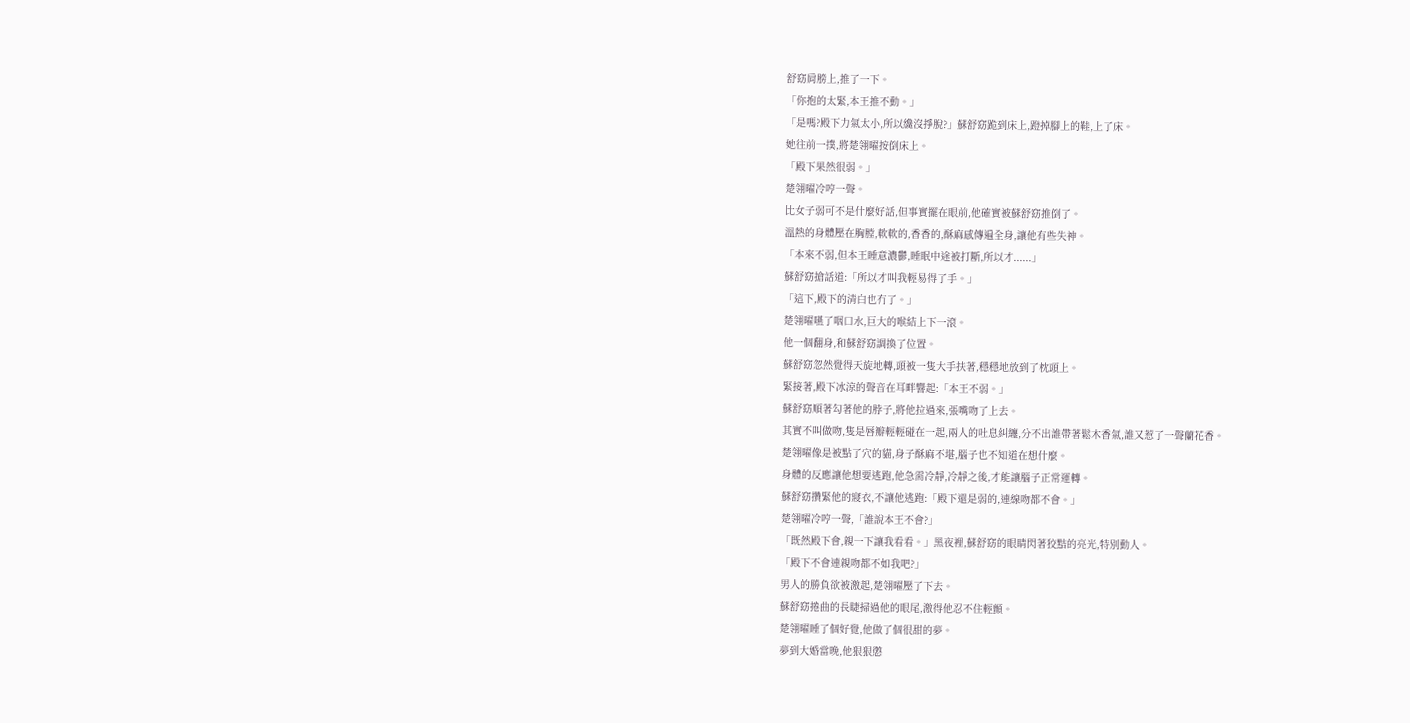舒窈肩膀上,推了一下。
「你抱的太緊,本王推不動。」
「是嗎?殿下力氣太小,所以纔沒掙脫?」蘇舒窈跪到床上,蹬掉腳上的鞋,上了床。
她往前一撲,將楚翎曜按倒床上。
「殿下果然很弱。」
楚翎曜冷哼一聲。
比女子弱可不是什麼好話,但事實擺在眼前,他確實被蘇舒窈推倒了。
溫熱的身體壓在胸膛,軟軟的,香香的,酥麻感傳遍全身,讓他有些失神。
「本來不弱,但本王睡意濃鬱,睡眠中途被打斷,所以才......」
蘇舒窈搶話道:「所以才叫我輕易得了手。」
「這下,殿下的清白也冇了。」
楚翎曜嚥了咽口水,巨大的喉結上下一滾。
他一個翻身,和蘇舒窈調換了位置。
蘇舒窈忽然覺得天旋地轉,頭被一隻大手扶著,穩穩地放到了枕頭上。
緊接著,殿下冰涼的聲音在耳畔響起:「本王不弱。」
蘇舒窈順著勾著他的脖子,將他拉過來,張嘴吻了上去。
其實不叫做吻,隻是唇瓣輕輕碰在一起,兩人的吐息糾纏,分不出誰帶著鬆木香氣,誰又惹了一聲蘭花香。
楚翎曜像是被點了穴的貓,身子酥麻不堪,腦子也不知道在想什麼。
身體的反應讓他想要逃跑,他急需冷靜,冷靜之後,才能讓腦子正常運轉。
蘇舒窈攢緊他的寢衣,不讓他逃跑:「殿下還是弱的,連線吻都不會。」
楚翎曜冷哼一聲,「誰說本王不會?」
「既然殿下會,親一下讓我看看。」黑夜裡,蘇舒窈的眼睛閃著狡黠的亮光,特別動人。
「殿下不會連親吻都不如我吧?」
男人的勝負欲被激起,楚翎曜壓了下去。
蘇舒窈捲曲的長睫掃過他的眼尾,激得他忍不住輕顫。
楚翎曜睡了個好覺,他做了個很甜的夢。
夢到大婚當晚,他狠狠懲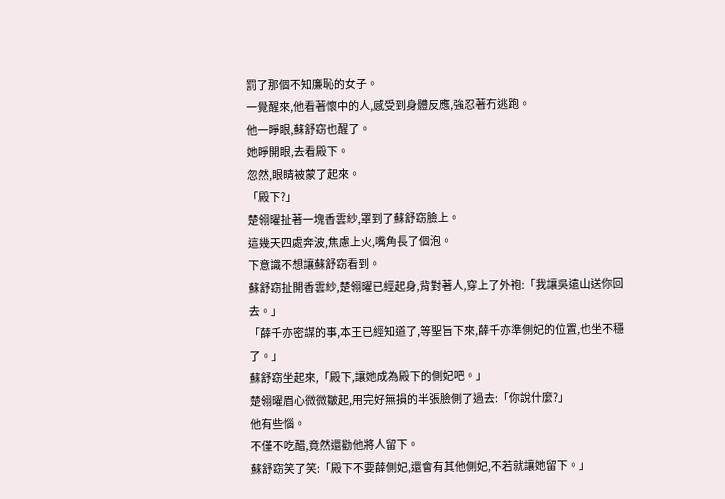罰了那個不知廉恥的女子。
一覺醒來,他看著懷中的人,感受到身體反應,強忍著冇逃跑。
他一睜眼,蘇舒窈也醒了。
她睜開眼,去看殿下。
忽然,眼睛被蒙了起來。
「殿下?」
楚翎曜扯著一塊香雲紗,罩到了蘇舒窈臉上。
這幾天四處奔波,焦慮上火,嘴角長了個泡。
下意識不想讓蘇舒窈看到。
蘇舒窈扯開香雲紗,楚翎曜已經起身,背對著人,穿上了外袍:「我讓吳遠山送你回去。」
「薛千亦密謀的事,本王已經知道了,等聖旨下來,薛千亦準側妃的位置,也坐不穩了。」
蘇舒窈坐起來,「殿下,讓她成為殿下的側妃吧。」
楚翎曜眉心微微皺起,用完好無損的半張臉側了過去:「你說什麼?」
他有些惱。
不僅不吃醋,竟然還勸他將人留下。
蘇舒窈笑了笑:「殿下不要薛側妃,還會有其他側妃,不若就讓她留下。」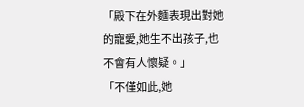「殿下在外麵表現出對她的寵愛,她生不出孩子,也不會有人懷疑。」
「不僅如此,她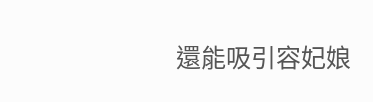還能吸引容妃娘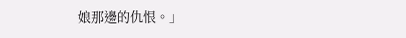娘那邊的仇恨。」